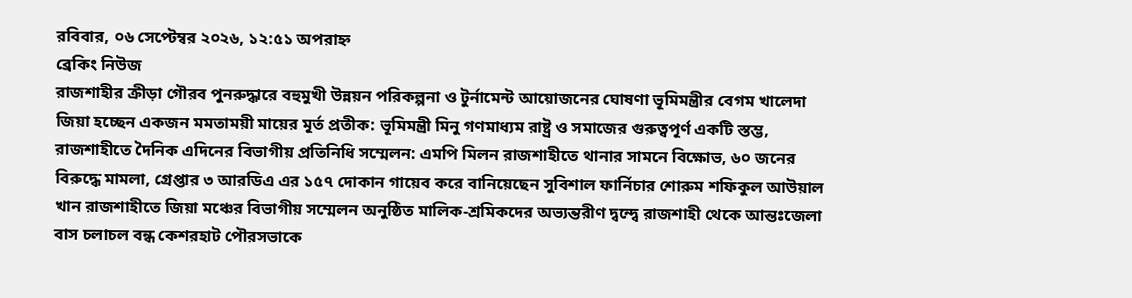রবিবার, ০৬ সেপ্টেম্বর ২০২৬, ১২:৫১ অপরাহ্ন
ব্রেকিং নিউজ
রাজশাহীর ক্রীড়া গৌরব পুনরুদ্ধারে বহুমুখী উন্নয়ন পরিকল্পনা ও টুর্নামেন্ট আয়োজনের ঘোষণা ভূমিমন্ত্রীর বেগম খালেদা জিয়া হচ্ছেন একজন মমতাময়ী মায়ের মূর্ত প্রতীক: ভূমিমন্ত্রী মিনু গণমাধ্যম রাষ্ট্র ও সমাজের গুরুত্বপূর্ণ একটি স্তম্ভ, রাজশাহীতে দৈনিক এদিনের বিভাগীয় প্রতিনিধি সম্মেলন: এমপি মিলন রাজশাহীতে থানার সামনে বিক্ষোভ, ৬০ জনের বিরুদ্ধে মামলা, গ্রেপ্তার ৩ আরডিএ এর ১৫৭ দোকান গায়েব করে বানিয়েছেন সুবিশাল ফার্নিচার শোরুম শফিকুল আউয়াল খান রাজশাহীতে জিয়া মঞ্চের বিভাগীয় সম্মেলন অনুষ্ঠিত মালিক-শ্রমিকদের অভ্যন্তরীণ দ্বন্দ্বে রাজশাহী থেকে আন্তঃজেলা বাস চলাচল বন্ধ কেশরহাট পৌরসভাকে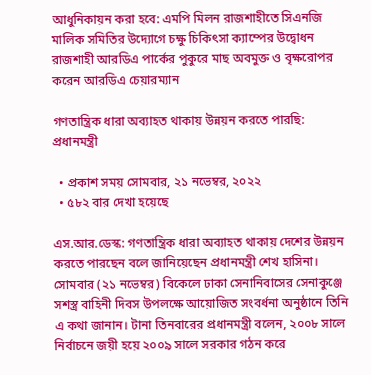আধুনিকায়ন করা হবে: এমপি মিলন রাজশাহীতে সিএনজি মালিক সমিতির উদ্যোগে চক্ষু চিকিৎসা ক্যাম্পের উদ্বোধন রাজশাহী আরডিএ পার্কের পুকুরে মাছ অবমুক্ত ও বৃক্ষরোপর করেন আরডিএ চেয়ারম্যান

গণতান্ত্রিক ধারা অব্যাহত থাকায় উন্নয়ন করতে পারছি: প্রধানমন্ত্রী

  • প্রকাশ সময় সোমবার, ২১ নভেম্বর, ২০২২
  • ৫৮২ বার দেখা হয়েছে

এস.আর.ডেস্ক: গণতান্ত্রিক ধারা অব্যাহত থাকায় দেশের উন্নয়ন করতে পারছেন বলে জানিয়েছেন প্রধানমন্ত্রী শেখ হাসিনা। সোমবার (২১ নভেম্বর) বিকেলে ঢাকা সেনানিবাসের সেনাকুঞ্জে সশস্ত্র বাহিনী দিবস উপলক্ষে আয়োজিত সংবর্ধনা অনুষ্ঠানে তিনি এ কথা জানান। টানা তিনবারের প্রধানমন্ত্রী বলেন, ২০০৮ সালে নির্বাচনে জয়ী হয়ে ২০০৯ সালে সরকার গঠন করে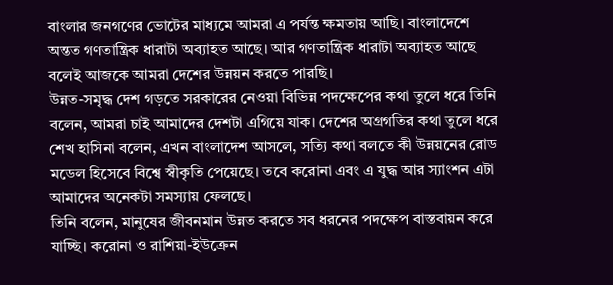বাংলার জনগণের ভোটের মাধ্যমে আমরা এ পর্যন্ত ক্ষমতায় আছি। বাংলাদেশে অন্তত গণতান্ত্রিক ধারাটা অব্যাহত আছে। আর গণতান্ত্রিক ধারাটা অব্যাহত আছে বলেই আজকে আমরা দেশের উন্নয়ন করতে পারছি।
উন্নত-সমৃদ্ধ দেশ গড়তে সরকারের নেওয়া বিভিন্ন পদক্ষেপের কথা তুলে ধরে তিনি বলেন, আমরা চাই আমাদের দেশটা এগিয়ে যাক। দেশের অগ্রগতির কথা তুলে ধরে শেখ হাসিনা বলেন, এখন বাংলাদেশ আসলে, সত্যি কথা বলতে কী উন্নয়নের রোড মডেল হিসেবে বিশ্বে স্বীকৃতি পেয়েছে। তবে করোনা এবং এ যুদ্ধ আর স্যাংশন এটা আমাদের অনেকটা সমস্যায় ফেলছে।
তিনি বলেন, মানুষের জীবনমান উন্নত করতে সব ধরনের পদক্ষেপ বাস্তবায়ন করে যাচ্ছি। করোনা ও রাশিয়া-ইউক্রেন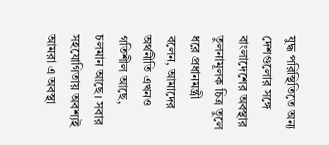যুদ্ধ পরিস্থিতিতে অন্য দেশগুলোর সঙ্গে বাংলাদেশের অবস্থার তুলনামূলক চিত্র তুলে ধরে প্রধানমন্ত্রী বলেন, আমাদের অর্থনীতি এখনও গতিশীল আছে, চলমান আছে। সবার সহযোগিতায় অবশ্যই আমরা এ অবস্থা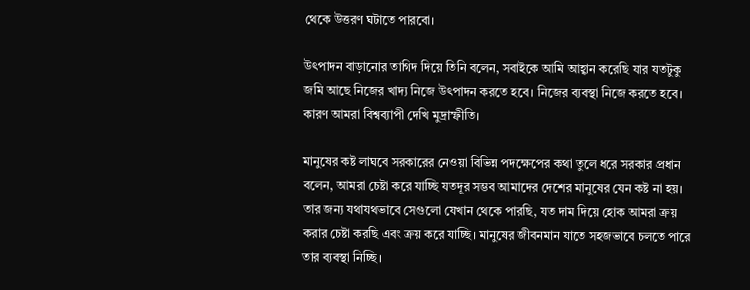থেকে উত্তরণ ঘটাতে পারবো।

উৎপাদন বাড়ানোর তাগিদ দিয়ে তিনি বলেন, সবাইকে আমি আহ্বান করেছি যার যতটুকু জমি আছে নিজের খাদ্য নিজে উৎপাদন করতে হবে। নিজের ব্যবস্থা নিজে করতে হবে। কারণ আমরা বিশ্বব্যাপী দেখি মুদ্রাস্ফীতি।

মানুষের কষ্ট লাঘবে সরকারের নেওয়া বিভিন্ন পদক্ষেপের কথা তুলে ধরে সরকার প্রধান বলেন, আমরা চেষ্টা করে যাচ্ছি যতদূর সম্ভব আমাদের দেশের মানুষের যেন কষ্ট না হয়। তার জন্য যথাযথভাবে সেগুলো যেখান থেকে পারছি, যত দাম দিয়ে হোক আমরা ক্রয় করার চেষ্টা করছি এবং ক্রয় করে যাচ্ছি। মানুষের জীবনমান যাতে সহজভাবে চলতে পারে তার ব্যবস্থা নিচ্ছি।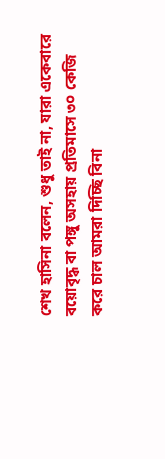শেখ হাসিনা বলেন, শুধু তাই না, যারা একেবারে বয়োবৃদ্ধ বা পঙ্গু অসহায় প্রতিমাসে ৩০ কেজি করে চাল আমরা দিচ্ছি বিনা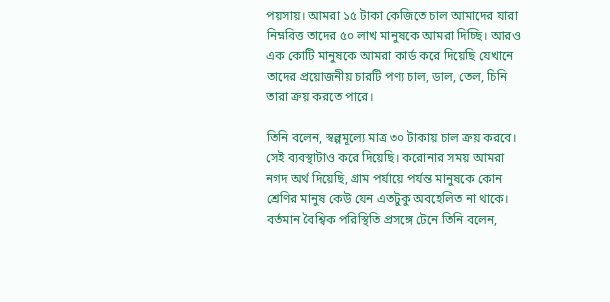পয়সায়। আমরা ১৫ টাকা কেজিতে চাল আমাদের যারা নিম্নবিত্ত তাদের ৫০ লাখ মানুষকে আমরা দিচ্ছি। আরও এক কোটি মানুষকে আমরা কার্ড করে দিয়েছি যেখানে তাদের প্রয়োজনীয় চারটি পণ্য চাল, ডাল, তেল, চিনি তারা ক্রয় করতে পারে।

তিনি বলেন, স্বল্পমূল্যে মাত্র ৩০ টাকায় চাল ক্রয় করবে। সেই ব্যবস্থাটাও করে দিয়েছি। করোনার সময় আমরা নগদ অর্থ দিয়েছি, গ্রাম পর্যায়ে পর্যন্ত মানুষকে কোন শ্রেণির মানুষ কেউ যেন এতটুকু অবহেলিত না থাকে।
বর্তমান বৈশ্বিক পরিস্থিতি প্রসঙ্গে টেনে তিনি বলেন,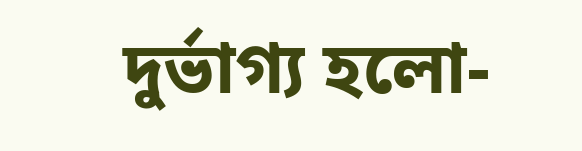দুর্ভাগ্য হলো-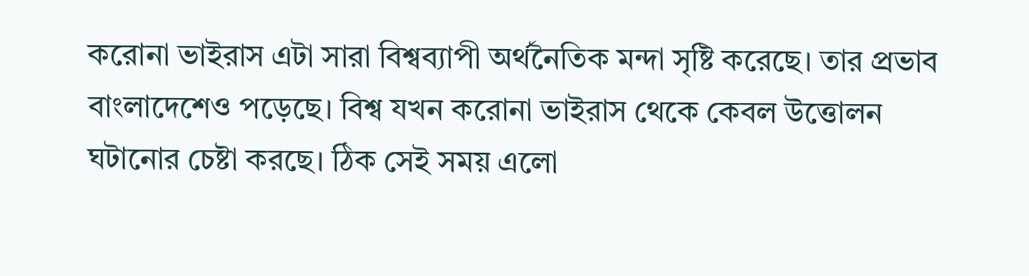করোনা ভাইরাস এটা সারা বিশ্বব্যাপী অর্থনৈতিক মন্দা সৃষ্টি করেছে। তার প্রভাব বাংলাদেশেও পড়েছে। বিশ্ব যখন করোনা ভাইরাস থেকে কেবল উত্তোলন ঘটানোর চেষ্টা করছে। ঠিক সেই সময় এলো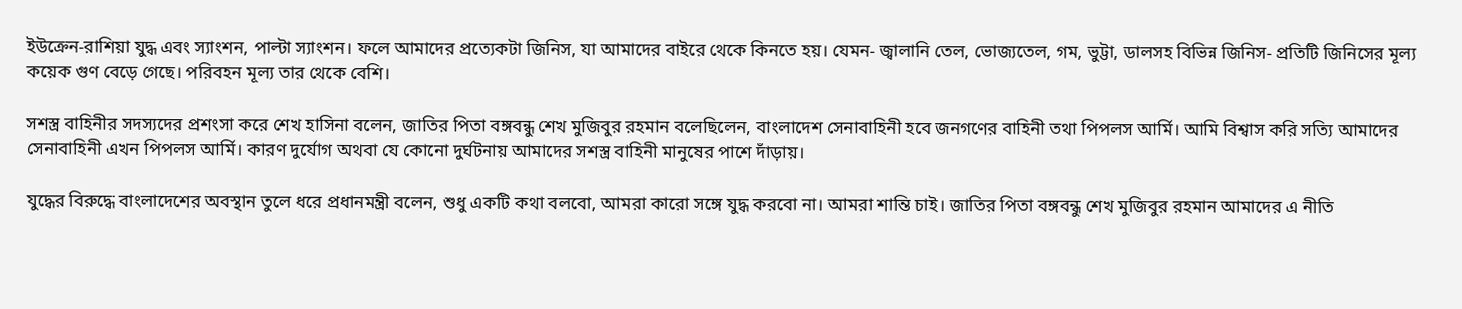ইউক্রেন-রাশিয়া যুদ্ধ এবং স্যাংশন, পাল্টা স্যাংশন। ফলে আমাদের প্রত্যেকটা জিনিস, যা আমাদের বাইরে থেকে কিনতে হয়। যেমন- জ্বালানি তেল, ভোজ্যতেল, গম, ভুট্টা, ডালসহ বিভিন্ন জিনিস- প্রতিটি জিনিসের মূল্য কয়েক গুণ বেড়ে গেছে। পরিবহন মূল্য তার থেকে বেশি।

সশস্ত্র বাহিনীর সদস্যদের প্রশংসা করে শেখ হাসিনা বলেন, জাতির পিতা বঙ্গবন্ধু শেখ মুজিবুর রহমান বলেছিলেন, বাংলাদেশ সেনাবাহিনী হবে জনগণের বাহিনী তথা পিপলস আর্মি। আমি বিশ্বাস করি সত্যি আমাদের সেনাবাহিনী এখন পিপলস আর্মি। কারণ দুর্যোগ অথবা যে কোনো দুর্ঘটনায় আমাদের সশস্ত্র বাহিনী মানুষের পাশে দাঁড়ায়।

যুদ্ধের বিরুদ্ধে বাংলাদেশের অবস্থান তুলে ধরে প্রধানমন্ত্রী বলেন, শুধু একটি কথা বলবো, আমরা কারো সঙ্গে যুদ্ধ করবো না। আমরা শান্তি চাই। জাতির পিতা বঙ্গবন্ধু শেখ মুজিবুর রহমান আমাদের এ নীতি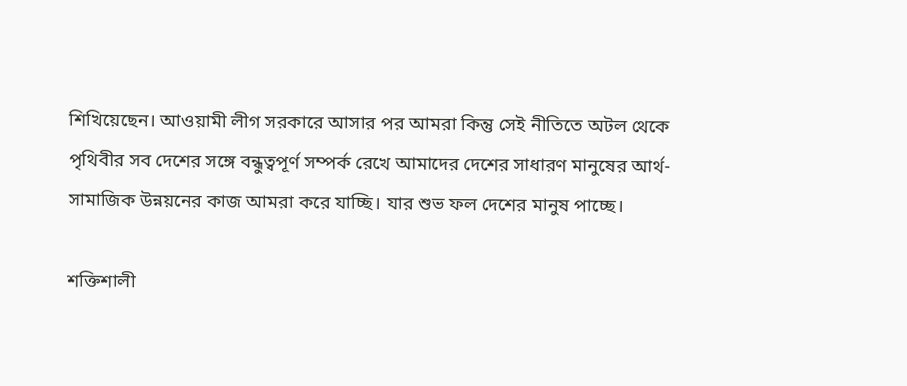শিখিয়েছেন। আওয়ামী লীগ সরকারে আসার পর আমরা কিন্তু সেই নীতিতে অটল থেকে পৃথিবীর সব দেশের সঙ্গে বন্ধুত্বপূর্ণ সম্পর্ক রেখে আমাদের দেশের সাধারণ মানুষের আর্থ-সামাজিক উন্নয়নের কাজ আমরা করে যাচ্ছি। যার শুভ ফল দেশের মানুষ পাচ্ছে।

শক্তিশালী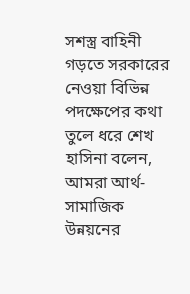সশস্ত্র বাহিনী গড়তে সরকারের নেওয়া বিভিন্ন পদক্ষেপের কথা তুলে ধরে শেখ হাসিনা বলেন, আমরা আর্থ-সামাজিক উন্নয়নের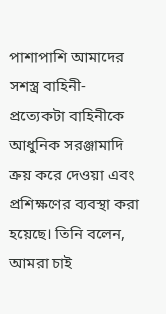পাশাপাশি আমাদের সশস্ত্র বাহিনী- প্রত্যেকটা বাহিনীকে আধুনিক সরঞ্জামাদি ক্রয় করে দেওয়া এবং প্রশিক্ষণের ব্যবস্থা করা হয়েছে। তিনি বলেন, আমরা চাই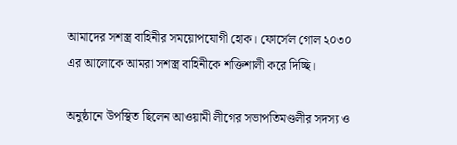আমাদের সশস্ত্র বাহিনীর সময়োপযোগী হোক। ফোর্সেল গোল ২০৩০ এর আলোকে আমরা সশস্ত্র বাহিনীকে শক্তিশালী করে দিচ্ছি।

অনুষ্ঠানে উপস্থিত ছিলেন আওয়ামী লীগের সভাপতিমণ্ডলীর সদস্য ও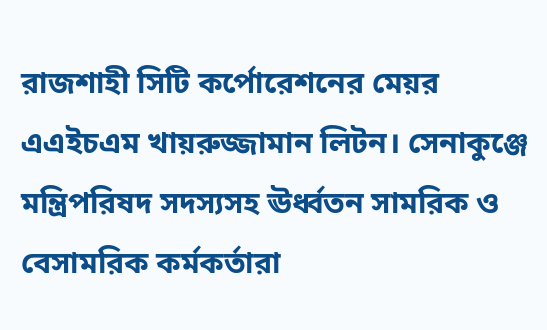রাজশাহী সিটি কর্পোরেশনের মেয়র এএইচএম খায়রুজ্জামান লিটন। সেনাকুঞ্জে মন্ত্রিপরিষদ সদস্যসহ ঊর্ধ্বতন সামরিক ও বেসামরিক কর্মকর্তারা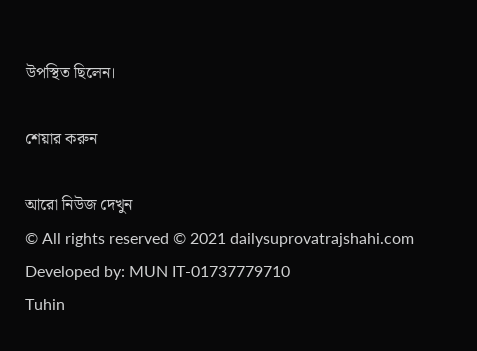উপস্থিত ছিলেন।

শেয়ার করুন

আরো নিউজ দেখুন
© All rights reserved © 2021 dailysuprovatrajshahi.com
Developed by: MUN IT-01737779710
Tuhin